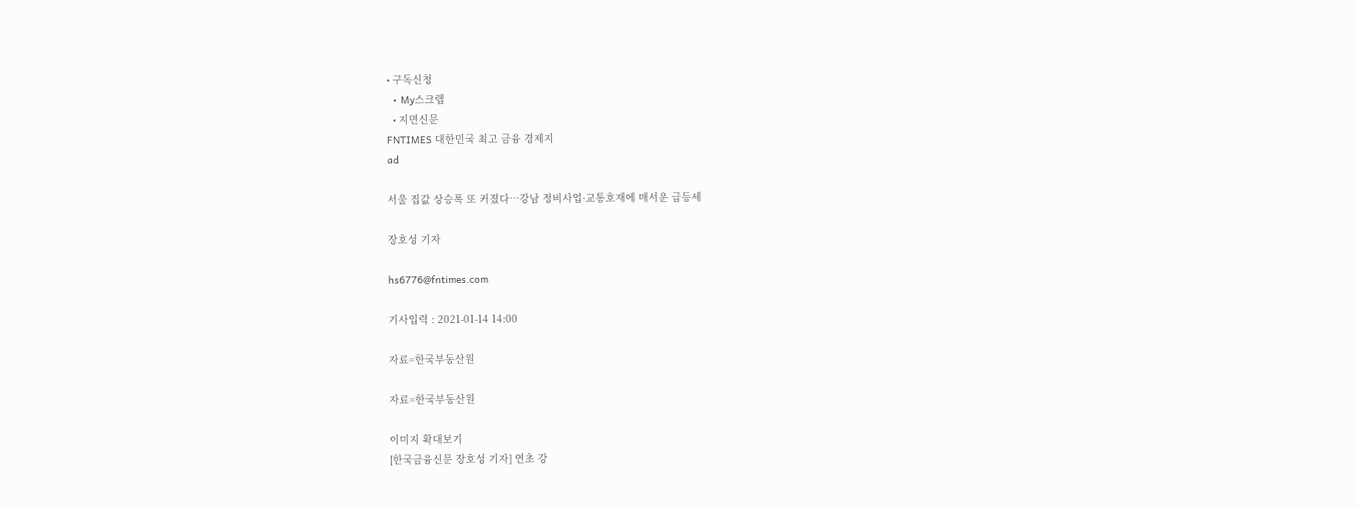• 구독신청
  • My스크랩
  • 지면신문
FNTIMES 대한민국 최고 금융 경제지
ad

서울 집값 상승폭 또 커졌다…강남 정비사업·교통호재에 매서운 급등세

장호성 기자

hs6776@fntimes.com

기사입력 : 2021-01-14 14:00

자료=한국부동산원

자료=한국부동산원

이미지 확대보기
[한국금융신문 장호성 기자] 연초 강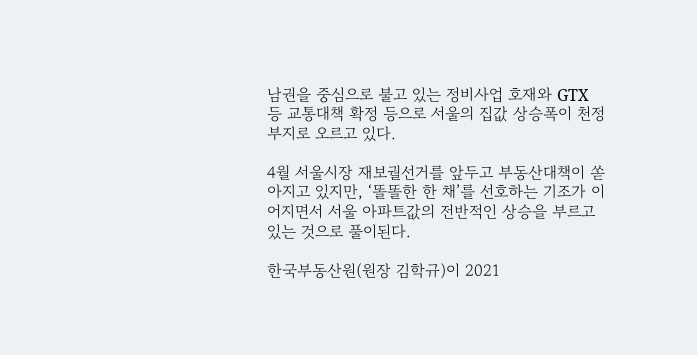남권을 중심으로 불고 있는 정비사업 호재와 GTX 등 교통대책 확정 등으로 서울의 집값 상승폭이 천정부지로 오르고 있다.

4월 서울시장 재보궐선거를 앞두고 부동산대책이 쏟아지고 있지만, ‘똘똘한 한 채’를 선호하는 기조가 이어지면서 서울 아파트값의 전반적인 상승을 부르고 있는 것으로 풀이된다.

한국부동산원(원장 김학규)이 2021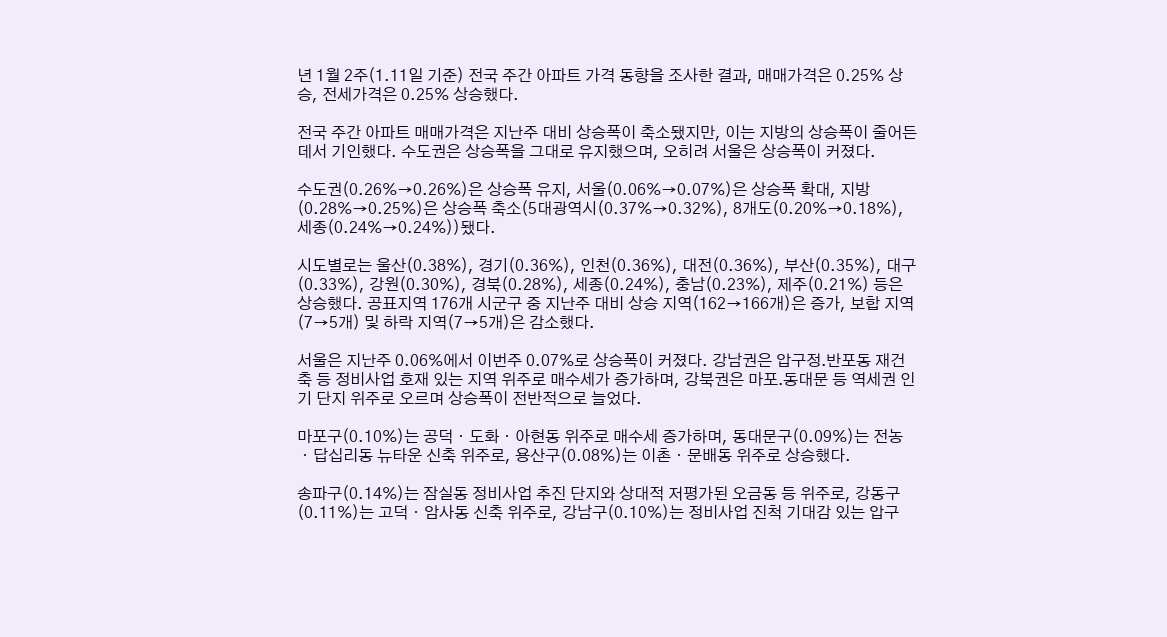년 1월 2주(1.11일 기준) 전국 주간 아파트 가격 동향을 조사한 결과, 매매가격은 0.25% 상승, 전세가격은 0.25% 상승했다.

전국 주간 아파트 매매가격은 지난주 대비 상승폭이 축소됐지만, 이는 지방의 상승폭이 줄어든 데서 기인했다. 수도권은 상승폭을 그대로 유지했으며, 오히려 서울은 상승폭이 커졌다.

수도권(0.26%→0.26%)은 상승폭 유지, 서울(0.06%→0.07%)은 상승폭 확대, 지방(0.28%→0.25%)은 상승폭 축소(5대광역시(0.37%→0.32%), 8개도(0.20%→0.18%), 세종(0.24%→0.24%))됐다.

시도별로는 울산(0.38%), 경기(0.36%), 인천(0.36%), 대전(0.36%), 부산(0.35%), 대구(0.33%), 강원(0.30%), 경북(0.28%), 세종(0.24%), 충남(0.23%), 제주(0.21%) 등은 상승했다. 공표지역 176개 시군구 중 지난주 대비 상승 지역(162→166개)은 증가, 보합 지역(7→5개) 및 하락 지역(7→5개)은 감소했다.

서울은 지난주 0.06%에서 이번주 0.07%로 상승폭이 커졌다. 강남권은 압구정․반포동 재건축 등 정비사업 호재 있는 지역 위주로 매수세가 증가하며, 강북권은 마포․동대문 등 역세권 인기 단지 위주로 오르며 상승폭이 전반적으로 늘었다.

마포구(0.10%)는 공덕ㆍ도화ㆍ아현동 위주로 매수세 증가하며, 동대문구(0.09%)는 전농ㆍ답십리동 뉴타운 신축 위주로, 용산구(0.08%)는 이촌ㆍ문배동 위주로 상승했다.

송파구(0.14%)는 잠실동 정비사업 추진 단지와 상대적 저평가된 오금동 등 위주로, 강동구(0.11%)는 고덕ㆍ암사동 신축 위주로, 강남구(0.10%)는 정비사업 진척 기대감 있는 압구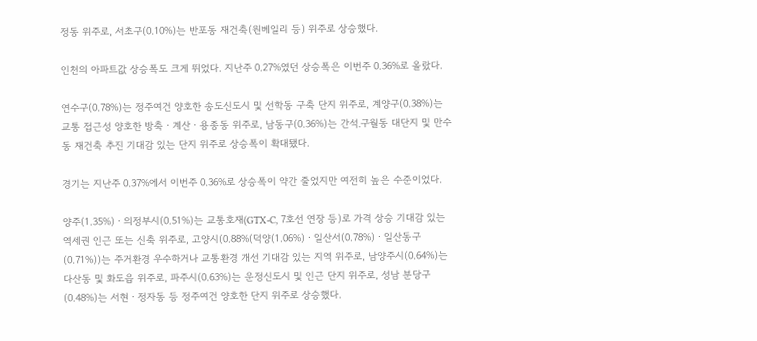정동 위주로, 서초구(0.10%)는 반포동 재건축(원베일리 등) 위주로 상승했다.

인천의 아파트값 상승폭도 크게 뛰었다. 지난주 0.27%였던 상승폭은 이번주 0.36%로 올랐다.

연수구(0.78%)는 정주여건 양호한 송도신도시 및 선학동 구축 단지 위주로, 계양구(0.38%)는 교통 접근성 양호한 방축ㆍ계산ㆍ용종동 위주로, 남동구(0.36%)는 간석․구월동 대단지 및 만수동 재건축 추진 기대감 있는 단지 위주로 상승폭이 확대됐다.

경기는 지난주 0.37%에서 이번주 0.36%로 상승폭이 약간 줄었지만 여전히 높은 수준이었다.

양주(1.35%)ㆍ의정부시(0.51%)는 교통호재(GTX-C, 7호선 연장 등)로 가격 상승 기대감 있는 역세권 인근 또는 신축 위주로, 고양시(0.88%(덕양(1.06%)ㆍ일산서(0.78%)ㆍ일산동구(0.71%))는 주거환경 우수하거나 교통환경 개선 기대감 있는 지역 위주로, 남양주시(0.64%)는 다산동 및 화도읍 위주로, 파주시(0.63%)는 운정신도시 및 인근 단지 위주로, 성남 분당구(0.48%)는 서현ㆍ정자동 등 정주여건 양호한 단지 위주로 상승했다.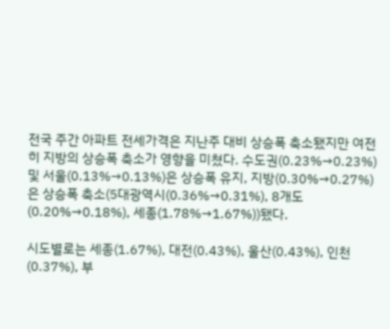전국 주간 아파트 전세가격은 지난주 대비 상승폭 축소됐지만 여전히 지방의 상승폭 축소가 영향을 미쳤다. 수도권(0.23%→0.23%) 및 서울(0.13%→0.13%)은 상승폭 유지, 지방(0.30%→0.27%)은 상승폭 축소(5대광역시(0.36%→0.31%), 8개도(0.20%→0.18%), 세종(1.78%→1.67%))됐다.

시도별로는 세종(1.67%), 대전(0.43%), 울산(0.43%), 인천(0.37%), 부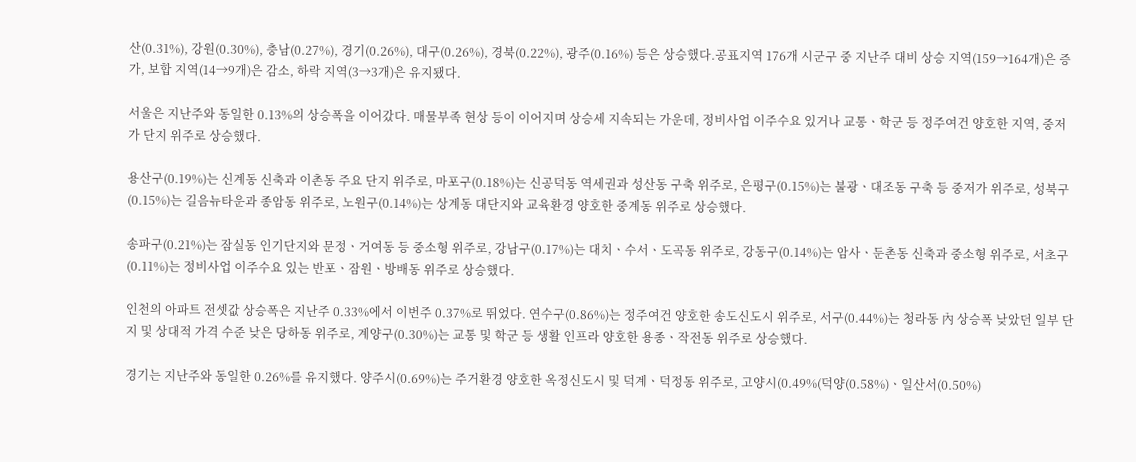산(0.31%), 강원(0.30%), 충남(0.27%), 경기(0.26%), 대구(0.26%), 경북(0.22%), 광주(0.16%) 등은 상승했다.공표지역 176개 시군구 중 지난주 대비 상승 지역(159→164개)은 증가, 보합 지역(14→9개)은 감소, 하락 지역(3→3개)은 유지됐다.

서울은 지난주와 동일한 0.13%의 상승폭을 이어갔다. 매물부족 현상 등이 이어지며 상승세 지속되는 가운데, 정비사업 이주수요 있거나 교통ㆍ학군 등 정주여건 양호한 지역, 중저가 단지 위주로 상승했다.

용산구(0.19%)는 신계동 신축과 이촌동 주요 단지 위주로, 마포구(0.18%)는 신공덕동 역세권과 성산동 구축 위주로, 은평구(0.15%)는 불광ㆍ대조동 구축 등 중저가 위주로, 성북구(0.15%)는 길음뉴타운과 종암동 위주로, 노원구(0.14%)는 상계동 대단지와 교육환경 양호한 중계동 위주로 상승했다.

송파구(0.21%)는 잠실동 인기단지와 문정ㆍ거여동 등 중소형 위주로, 강남구(0.17%)는 대치ㆍ수서ㆍ도곡동 위주로, 강동구(0.14%)는 암사ㆍ둔촌동 신축과 중소형 위주로, 서초구(0.11%)는 정비사업 이주수요 있는 반포ㆍ잠원ㆍ방배동 위주로 상승했다.

인천의 아파트 전셋값 상승폭은 지난주 0.33%에서 이번주 0.37%로 뛰었다. 연수구(0.86%)는 정주여건 양호한 송도신도시 위주로, 서구(0.44%)는 청라동 內 상승폭 낮았던 일부 단지 및 상대적 가격 수준 낮은 당하동 위주로, 계양구(0.30%)는 교통 및 학군 등 생활 인프라 양호한 용종ㆍ작전동 위주로 상승했다.

경기는 지난주와 동일한 0.26%를 유지했다. 양주시(0.69%)는 주거환경 양호한 옥정신도시 및 덕계ㆍ덕정동 위주로, 고양시(0.49%(덕양(0.58%)ㆍ일산서(0.50%)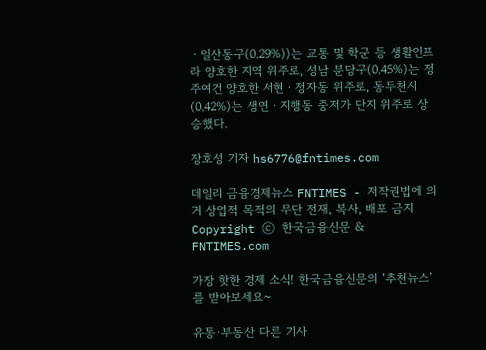ㆍ일산동구(0.29%))는 교통 및 학군 등 생활인프라 양호한 지역 위주로, 성남 분당구(0.45%)는 정주여건 양호한 서현ㆍ정자동 위주로, 동두천시(0.42%)는 생연ㆍ지행동 중저가 단지 위주로 상승했다.

장호성 기자 hs6776@fntimes.com

데일리 금융경제뉴스 FNTIMES - 저작권법에 의거 상업적 목적의 무단 전재, 복사, 배포 금지
Copyright ⓒ 한국금융신문 & FNTIMES.com

가장 핫한 경제 소식! 한국금융신문의 ‘추천뉴스’를 받아보세요~

유통·부동산 다른 기사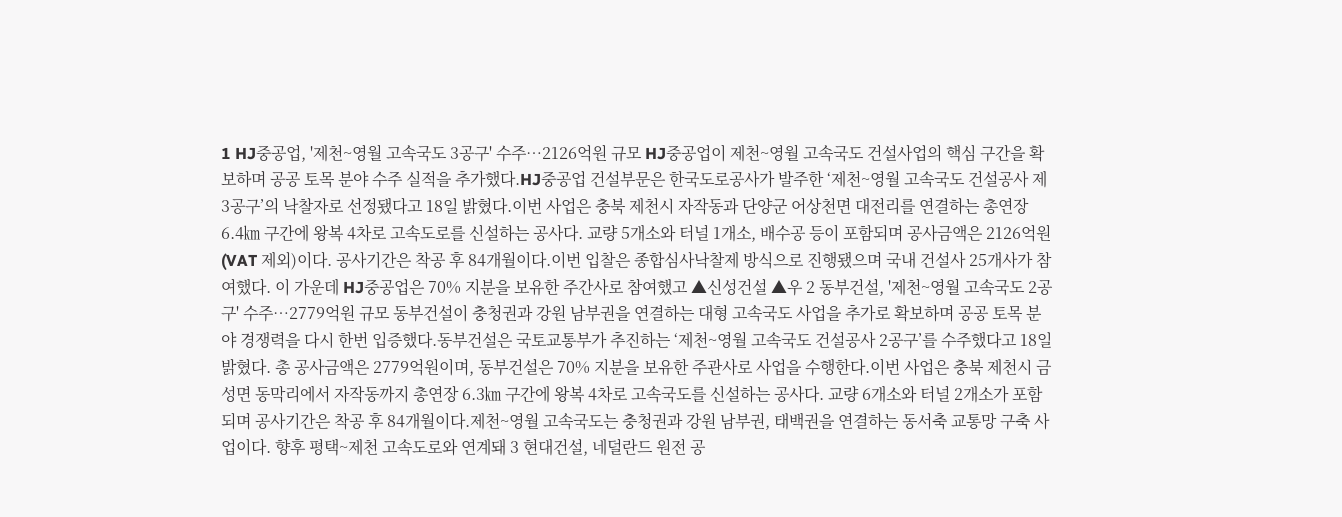1 HJ중공업, '제천~영월 고속국도 3공구' 수주…2126억원 규모 HJ중공업이 제천~영월 고속국도 건설사업의 핵심 구간을 확보하며 공공 토목 분야 수주 실적을 추가했다.HJ중공업 건설부문은 한국도로공사가 발주한 ‘제천~영월 고속국도 건설공사 제3공구’의 낙찰자로 선정됐다고 18일 밝혔다.이번 사업은 충북 제천시 자작동과 단양군 어상천면 대전리를 연결하는 총연장 6.4㎞ 구간에 왕복 4차로 고속도로를 신설하는 공사다. 교량 5개소와 터널 1개소, 배수공 등이 포함되며 공사금액은 2126억원(VAT 제외)이다. 공사기간은 착공 후 84개월이다.이번 입찰은 종합심사낙찰제 방식으로 진행됐으며 국내 건설사 25개사가 참여했다. 이 가운데 HJ중공업은 70% 지분을 보유한 주간사로 참여했고 ▲신성건설 ▲우 2 동부건설, '제천~영월 고속국도 2공구' 수주…2779억원 규모 동부건설이 충청권과 강원 남부권을 연결하는 대형 고속국도 사업을 추가로 확보하며 공공 토목 분야 경쟁력을 다시 한번 입증했다.동부건설은 국토교통부가 추진하는 ‘제천~영월 고속국도 건설공사 2공구’를 수주했다고 18일 밝혔다. 총 공사금액은 2779억원이며, 동부건설은 70% 지분을 보유한 주관사로 사업을 수행한다.이번 사업은 충북 제천시 금성면 동막리에서 자작동까지 총연장 6.3㎞ 구간에 왕복 4차로 고속국도를 신설하는 공사다. 교량 6개소와 터널 2개소가 포함되며 공사기간은 착공 후 84개월이다.제천~영월 고속국도는 충청권과 강원 남부권, 태백권을 연결하는 동서축 교통망 구축 사업이다. 향후 평택~제천 고속도로와 연계돼 3 현대건설, 네덜란드 원전 공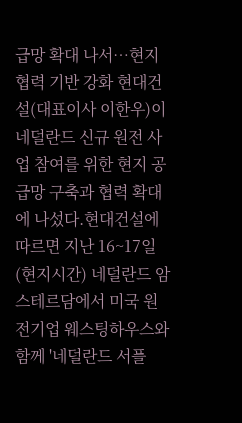급망 확대 나서…현지 협력 기반 강화 현대건설(대표이사 이한우)이 네덜란드 신규 원전 사업 참여를 위한 현지 공급망 구축과 협력 확대에 나섰다.현대건설에 따르면 지난 16~17일(현지시간) 네덜란드 암스테르담에서 미국 원전기업 웨스팅하우스와 함께 '네덜란드 서플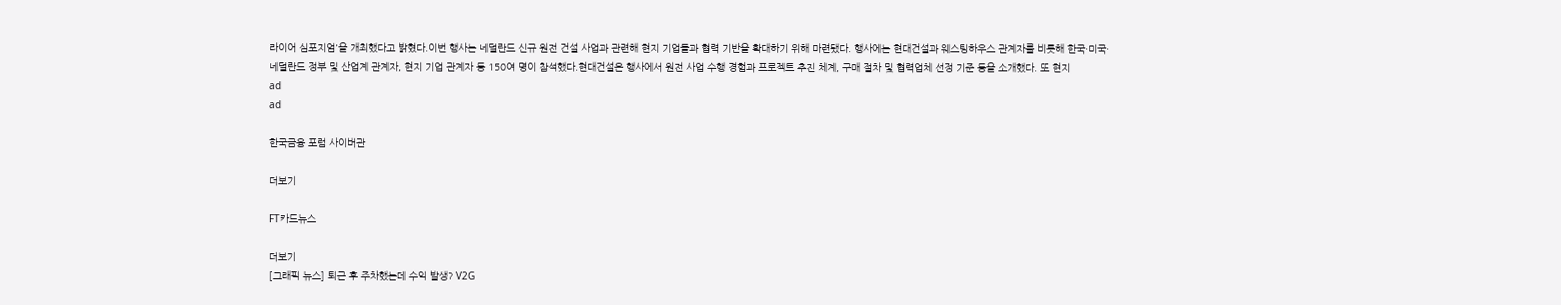라이어 심포지엄'을 개최했다고 밝혔다.이번 행사는 네덜란드 신규 원전 건설 사업과 관련해 현지 기업들과 협력 기반을 확대하기 위해 마련됐다. 행사에는 현대건설과 웨스팅하우스 관계자를 비롯해 한국·미국·네덜란드 정부 및 산업계 관계자, 현지 기업 관계자 등 150여 명이 참석했다.현대건설은 행사에서 원전 사업 수행 경험과 프로젝트 추진 체계, 구매 절차 및 협력업체 선정 기준 등을 소개했다. 또 현지
ad
ad

한국금융 포럼 사이버관

더보기

FT카드뉴스

더보기
[그래픽 뉴스] 퇴근 후 주차했는데 수익 발생? V2G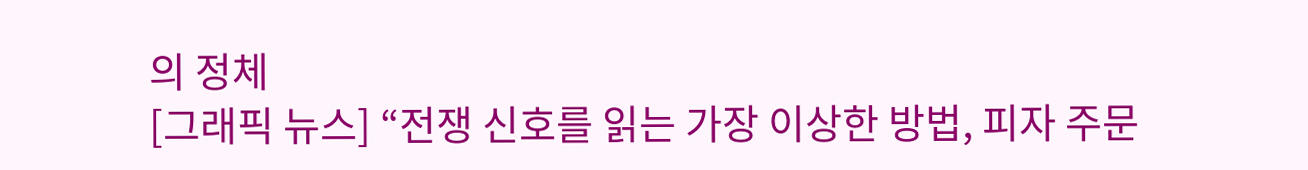의 정체
[그래픽 뉴스] “전쟁 신호를 읽는 가장 이상한 방법, 피자 주문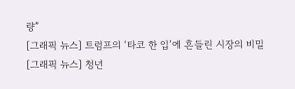량”
[그래픽 뉴스] 트럼프의 ‘타코 한 입’에 흔들린 시장의 비밀
[그래픽 뉴스] 청년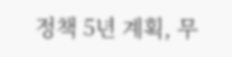정책 5년 계획, 무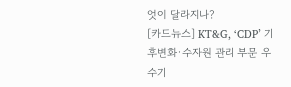엇이 달라지나?
[카드뉴스] KT&G, ‘CDP’ 기후변화·수자원 관리 부문 우수기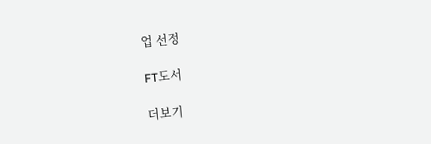업 선정

FT도서

더보기